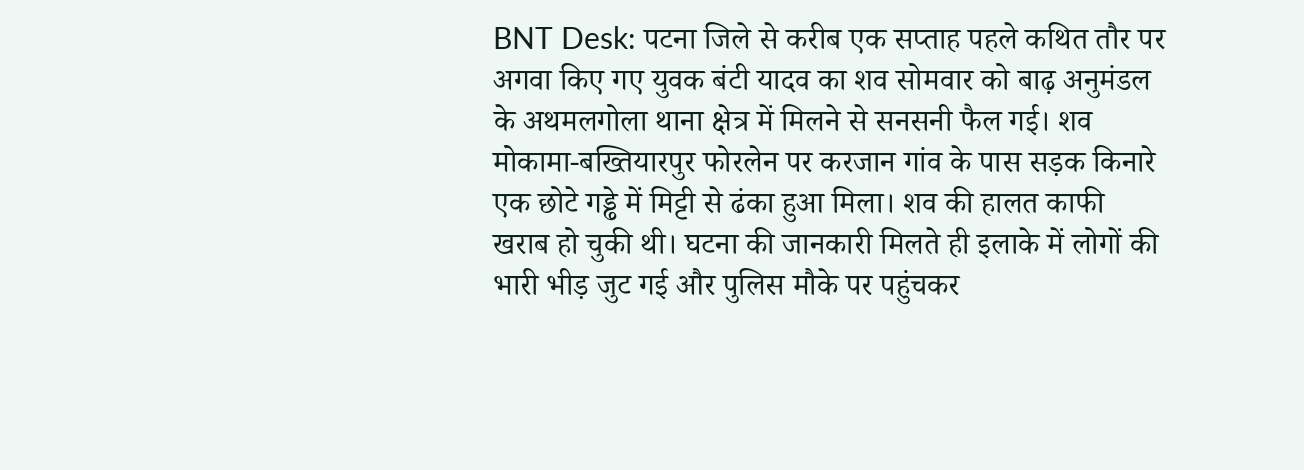BNT Desk: पटना जिले से करीब एक सप्ताह पहले कथित तौर पर अगवा किए गए युवक बंटी यादव का शव सोमवार को बाढ़ अनुमंडल के अथमलगोला थाना क्षेत्र में मिलने से सनसनी फैल गई। शव मोकामा-बख्तियारपुर फोरलेन पर करजान गांव के पास सड़क किनारे एक छोटे गड्ढे में मिट्टी से ढंका हुआ मिला। शव की हालत काफी खराब हो चुकी थी। घटना की जानकारी मिलते ही इलाके में लोगों की भारी भीड़ जुट गई और पुलिस मौके पर पहुंचकर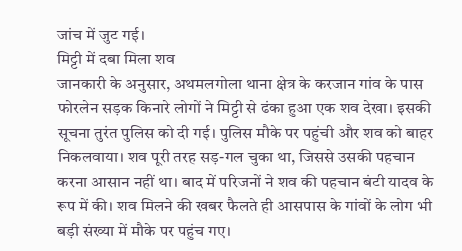जांच में जुट गई।
मिट्टी में दबा मिला शव
जानकारी के अनुसार, अथमलगोला थाना क्षेत्र के करजान गांव के पास फोरलेन सड़क किनारे लोगों ने मिट्टी से ढंका हुआ एक शव देखा। इसकी सूचना तुरंत पुलिस को दी गई। पुलिस मौके पर पहुंची और शव को बाहर निकलवाया। शव पूरी तरह सड़-गल चुका था, जिससे उसकी पहचान करना आसान नहीं था। बाद में परिजनों ने शव की पहचान बंटी यादव के रूप में की। शव मिलने की खबर फैलते ही आसपास के गांवों के लोग भी बड़ी संख्या में मौके पर पहुंच गए।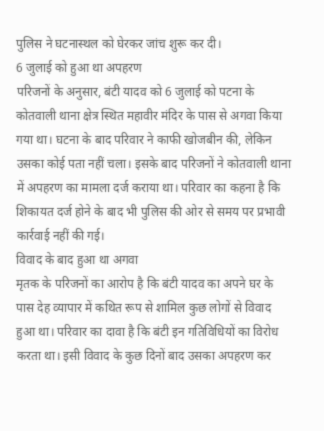पुलिस ने घटनास्थल को घेरकर जांच शुरू कर दी।
6 जुलाई को हुआ था अपहरण
परिजनों के अनुसार, बंटी यादव को 6 जुलाई को पटना के कोतवाली थाना क्षेत्र स्थित महावीर मंदिर के पास से अगवा किया गया था। घटना के बाद परिवार ने काफी खोजबीन की, लेकिन उसका कोई पता नहीं चला। इसके बाद परिजनों ने कोतवाली थाना में अपहरण का मामला दर्ज कराया था। परिवार का कहना है कि शिकायत दर्ज होने के बाद भी पुलिस की ओर से समय पर प्रभावी कार्रवाई नहीं की गई।
विवाद के बाद हुआ था अगवा
मृतक के परिजनों का आरोप है कि बंटी यादव का अपने घर के पास देह व्यापार में कथित रूप से शामिल कुछ लोगों से विवाद हुआ था। परिवार का दावा है कि बंटी इन गतिविधियों का विरोध करता था। इसी विवाद के कुछ दिनों बाद उसका अपहरण कर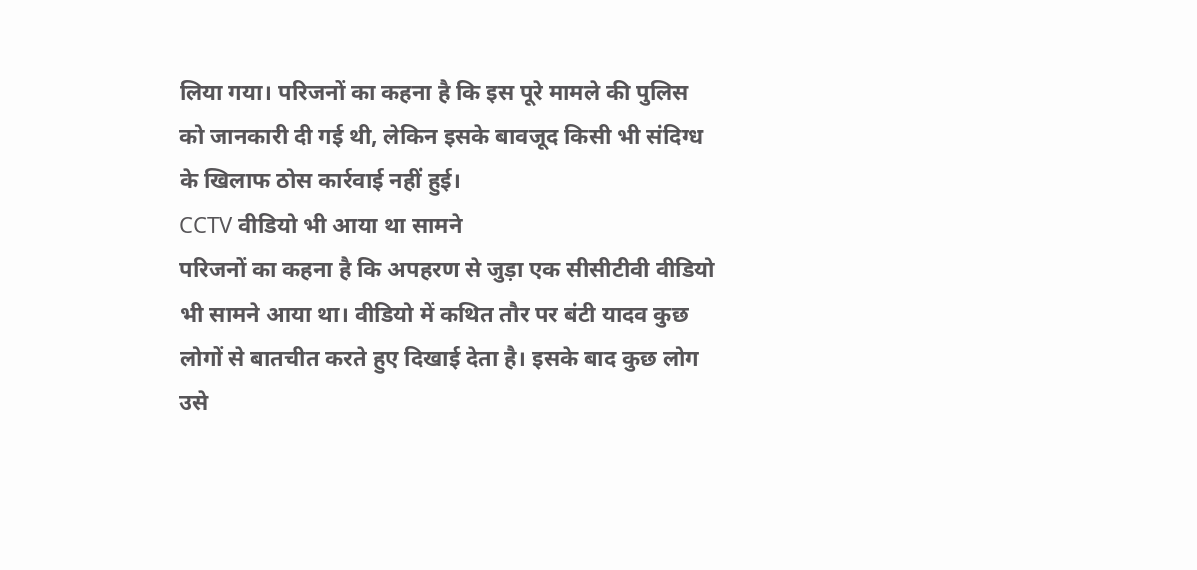लिया गया। परिजनों का कहना है कि इस पूरे मामले की पुलिस को जानकारी दी गई थी, लेकिन इसके बावजूद किसी भी संदिग्ध के खिलाफ ठोस कार्रवाई नहीं हुई।
CCTV वीडियो भी आया था सामने
परिजनों का कहना है कि अपहरण से जुड़ा एक सीसीटीवी वीडियो भी सामने आया था। वीडियो में कथित तौर पर बंटी यादव कुछ लोगों से बातचीत करते हुए दिखाई देता है। इसके बाद कुछ लोग उसे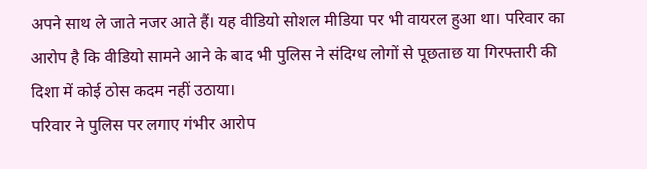अपने साथ ले जाते नजर आते हैं। यह वीडियो सोशल मीडिया पर भी वायरल हुआ था। परिवार का आरोप है कि वीडियो सामने आने के बाद भी पुलिस ने संदिग्ध लोगों से पूछताछ या गिरफ्तारी की दिशा में कोई ठोस कदम नहीं उठाया।
परिवार ने पुलिस पर लगाए गंभीर आरोप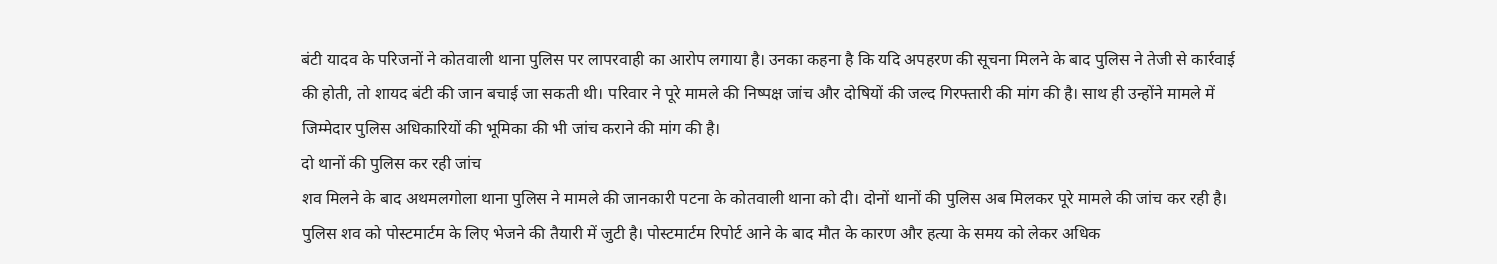बंटी यादव के परिजनों ने कोतवाली थाना पुलिस पर लापरवाही का आरोप लगाया है। उनका कहना है कि यदि अपहरण की सूचना मिलने के बाद पुलिस ने तेजी से कार्रवाई की होती, तो शायद बंटी की जान बचाई जा सकती थी। परिवार ने पूरे मामले की निष्पक्ष जांच और दोषियों की जल्द गिरफ्तारी की मांग की है। साथ ही उन्होंने मामले में जिम्मेदार पुलिस अधिकारियों की भूमिका की भी जांच कराने की मांग की है।
दो थानों की पुलिस कर रही जांच
शव मिलने के बाद अथमलगोला थाना पुलिस ने मामले की जानकारी पटना के कोतवाली थाना को दी। दोनों थानों की पुलिस अब मिलकर पूरे मामले की जांच कर रही है। पुलिस शव को पोस्टमार्टम के लिए भेजने की तैयारी में जुटी है। पोस्टमार्टम रिपोर्ट आने के बाद मौत के कारण और हत्या के समय को लेकर अधिक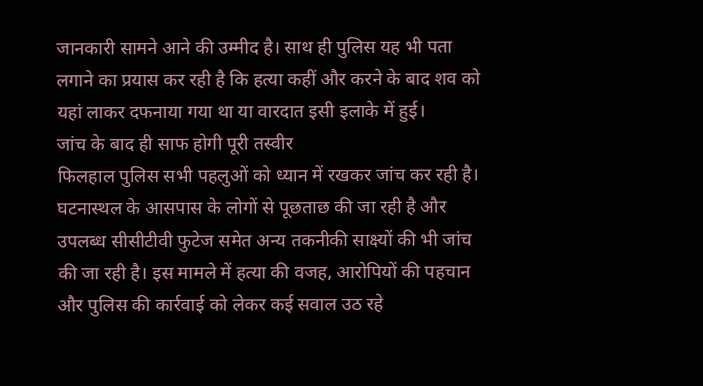जानकारी सामने आने की उम्मीद है। साथ ही पुलिस यह भी पता लगाने का प्रयास कर रही है कि हत्या कहीं और करने के बाद शव को यहां लाकर दफनाया गया था या वारदात इसी इलाके में हुई।
जांच के बाद ही साफ होगी पूरी तस्वीर
फिलहाल पुलिस सभी पहलुओं को ध्यान में रखकर जांच कर रही है। घटनास्थल के आसपास के लोगों से पूछताछ की जा रही है और उपलब्ध सीसीटीवी फुटेज समेत अन्य तकनीकी साक्ष्यों की भी जांच की जा रही है। इस मामले में हत्या की वजह, आरोपियों की पहचान और पुलिस की कार्रवाई को लेकर कई सवाल उठ रहे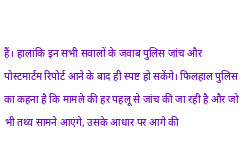हैं। हालांकि इन सभी सवालों के जवाब पुलिस जांच और पोस्टमार्टम रिपोर्ट आने के बाद ही स्पष्ट हो सकेंगे। फिलहाल पुलिस का कहना है कि मामले की हर पहलू से जांच की जा रही है और जो भी तथ्य सामने आएंगे, उसके आधार पर आगे की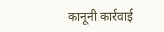कानूनी कार्रवाई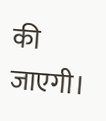की जाएगी।